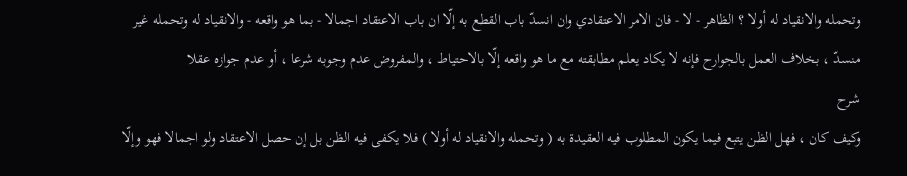وتحمله والانقياد له أولا ؟ الظاهر - لا - فان الامر الاعتقادي وان انسدّ باب القطع به إلّا ان باب الاعتقاد اجمالا - بما هو واقعه - والانقياد له وتحمله غير منسدّ ، بخلاف العمل بالجوارح فإنه لا يكاد يعلم مطابقته مع ما هو واقعه إلّا بالاحتياط ، والمفروض عدم وجوبه شرعا ، أو عدم جوازه عقلا
شرح
وكيف كان ، فهل الظن يتبع فيما يكون المطلوب فيه العقيدة به ( وتحمله والانقياد له أولا ) فلا يكفى فيه الظن بل إن حصل الاعتقاد ولو اجمالا فهو وإلّا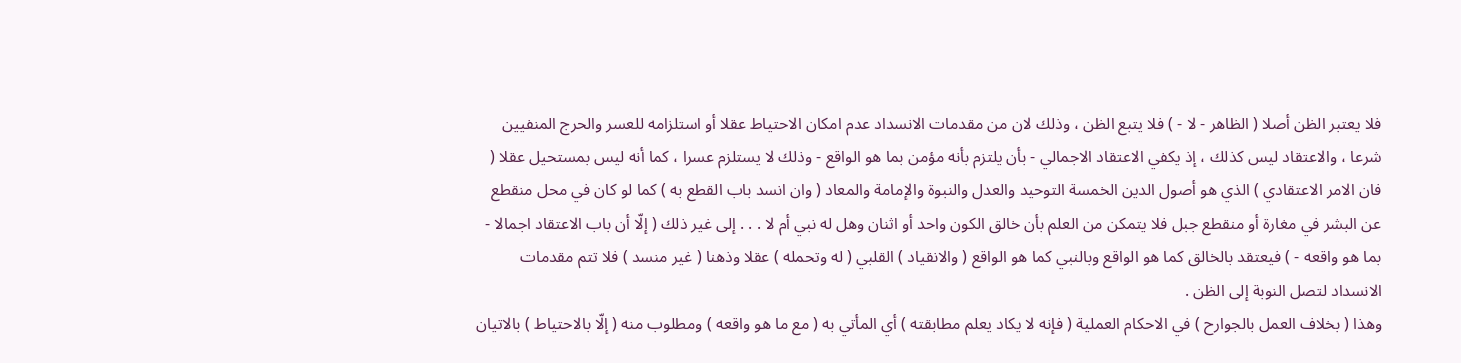فلا يعتبر الظن أصلا ( الظاهر - لا - ) فلا يتبع الظن ، وذلك لان من مقدمات الانسداد عدم امكان الاحتياط عقلا أو استلزامه للعسر والحرج المنفيين شرعا ، والاعتقاد ليس كذلك ، إذ يكفي الاعتقاد الاجمالي - بأن يلتزم بأنه مؤمن بما هو الواقع - وذلك لا يستلزم عسرا ، كما أنه ليس بمستحيل عقلا ( فان الامر الاعتقادي ) الذي هو أصول الدين الخمسة التوحيد والعدل والنبوة والإمامة والمعاد ( وان انسد باب القطع به ) كما لو كان في محل منقطع عن البشر في مغارة أو منقطع جبل فلا يتمكن من العلم بأن خالق الكون واحد أو اثنان وهل له نبي أم لا . . . إلى غير ذلك ( إلّا أن باب الاعتقاد اجمالا - بما هو واقعه - ) فيعتقد بالخالق كما هو الواقع وبالنبي كما هو الواقع ( والانقياد ) القلبي ( له وتحمله ) عقلا وذهنا ( غير منسد ) فلا تتم مقدمات الانسداد لتصل النوبة إلى الظن .
وهذا ( بخلاف العمل بالجوارح ) في الاحكام العملية ( فإنه لا يكاد يعلم مطابقته ) أي المأتي به ( مع ما هو واقعه ) ومطلوب منه ( إلّا بالاحتياط ) بالاتيان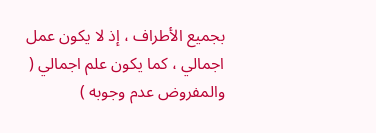بجميع الأطراف ، إذ لا يكون عمل اجمالي ، كما يكون علم اجمالي ( والمفروض عدم وجوبه )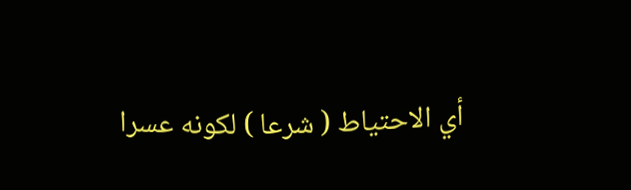أي الاحتياط ( شرعا ) لكونه عسرا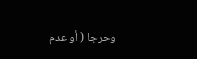وحرجا ( أو عدم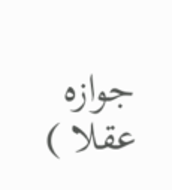جوازه عقلا )